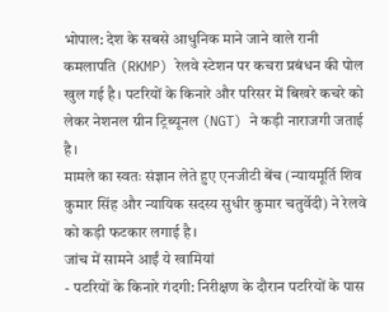भोपाल: देश के सबसे आधुनिक माने जाने वाले रानी कमलापति (RKMP) रेलवे स्टेशन पर कचरा प्रबंधन की पोल खुल गई है। पटरियों के किनारे और परिसर में बिखरे कचरे को लेकर नेशनल ग्रीन ट्रिब्यूनल (NGT) ने कड़ी नाराजगी जताई है।
मामले का स्वतः संज्ञान लेते हुए एनजीटी बेंच (न्यायमूर्ति शिव कुमार सिंह और न्यायिक सदस्य सुधीर कुमार चतुर्वेदी) ने रेलवे को कड़ी फटकार लगाई है।
जांच में सामने आईं ये खामियां
- पटरियों के किनारे गंदगी: निरीक्षण के दौरान पटरियों के पास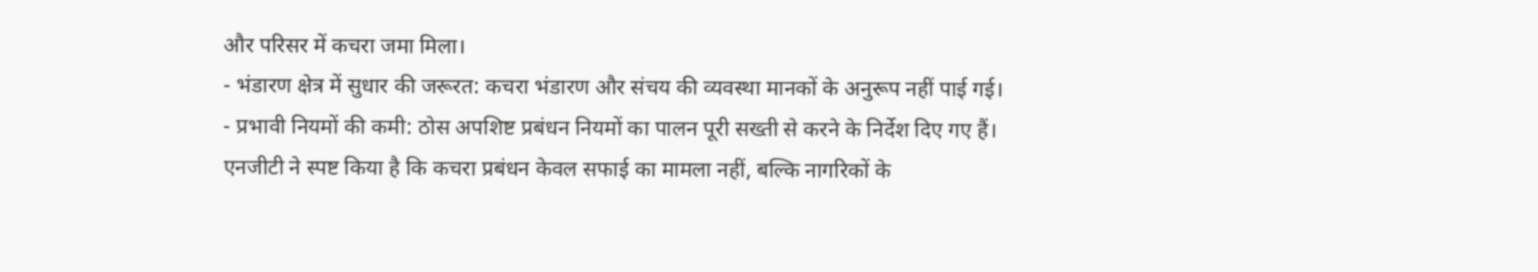और परिसर में कचरा जमा मिला।
- भंडारण क्षेत्र में सुधार की जरूरत: कचरा भंडारण और संचय की व्यवस्था मानकों के अनुरूप नहीं पाई गई।
- प्रभावी नियमों की कमी: ठोस अपशिष्ट प्रबंधन नियमों का पालन पूरी सख्ती से करने के निर्देश दिए गए हैं।
एनजीटी ने स्पष्ट किया है कि कचरा प्रबंधन केवल सफाई का मामला नहीं, बल्कि नागरिकों के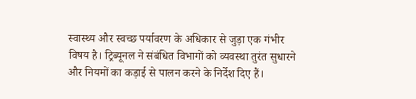स्वास्थ्य और स्वच्छ पर्यावरण के अधिकार से जुड़ा एक गंभीर विषय है। ट्रिब्यूनल ने संबंधित विभागों को व्यवस्था तुरंत सुधारने और नियमों का कड़ाई से पालन करने के निर्देश दिए हैं।